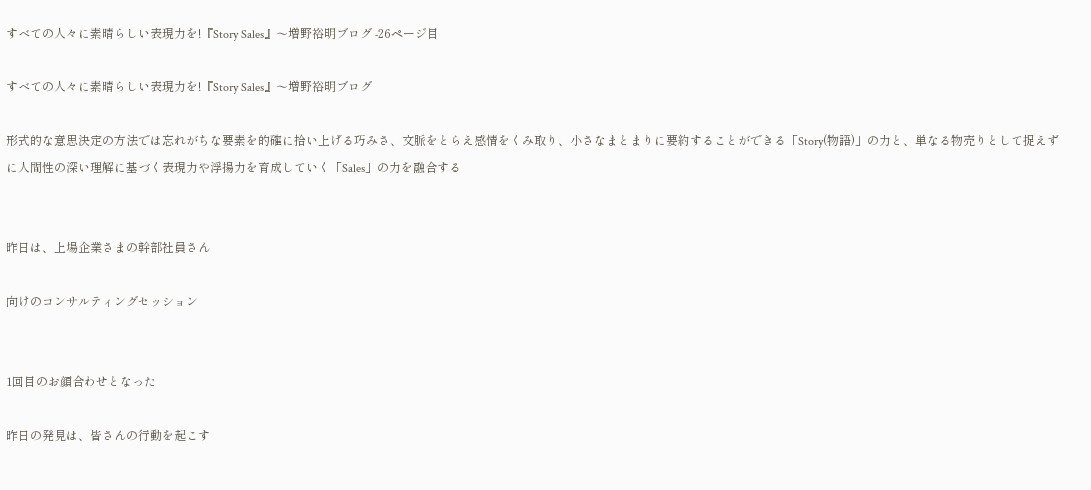すべての人々に素晴らしい表現力を!『Story Sales』〜増野裕明ブログ -26ページ目

すべての人々に素晴らしい表現力を!『Story Sales』〜増野裕明ブログ

形式的な意思決定の方法では忘れがちな要素を的確に拾い上げる巧みさ、文脈をとらえ感情をくみ取り、小さなまとまりに要約することができる「Story(物語)」の力と、単なる物売りとして捉えずに人間性の深い理解に基づく表現力や浮揚力を育成していく「Sales」の力を融合する


昨日は、上場企業さまの幹部社員さん

向けのコンサルティングセッション


1回目のお顔合わせとなった

昨日の発見は、皆さんの行動を起こす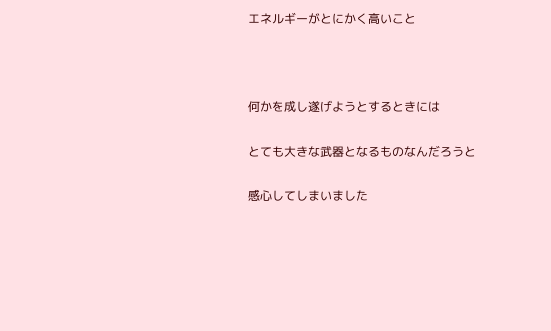エネルギーがとにかく高いこと



何かを成し遂げようとするときには

とても大きな武器となるものなんだろうと

感心してしまいました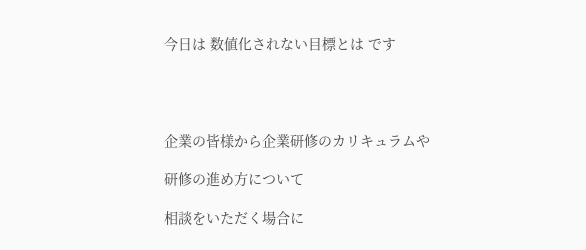今日は 数値化されない目標とは です




企業の皆様から企業研修のカリキュラムや

研修の進め方について

相談をいただく場合に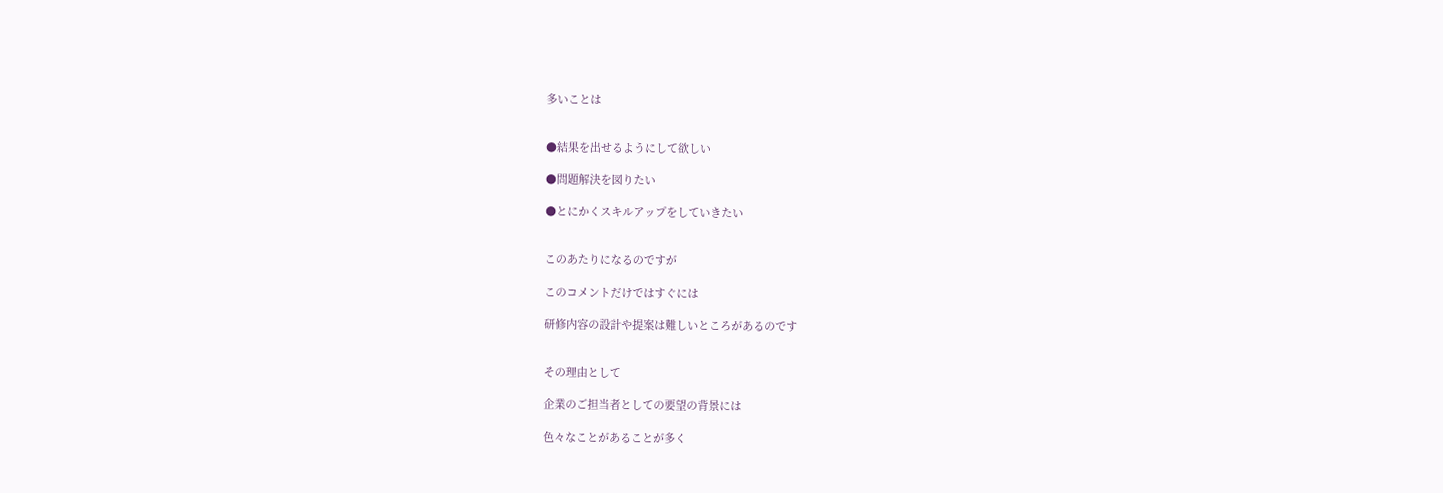多いことは


●結果を出せるようにして欲しい

●問題解決を図りたい

●とにかくスキルアップをしていきたい


このあたりになるのですが

このコメントだけではすぐには

研修内容の設計や提案は難しいところがあるのです


その理由として

企業のご担当者としての要望の背景には

色々なことがあることが多く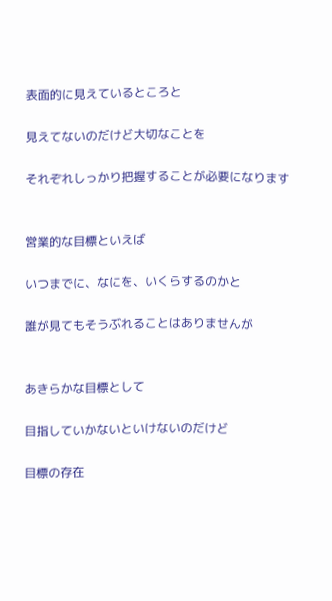表面的に見えているところと

見えてないのだけど大切なことを

それぞれしっかり把握することが必要になります


営業的な目標といえば

いつまでに、なにを、いくらするのかと

誰が見てもそうぶれることはありませんが


あきらかな目標として

目指していかないといけないのだけど

目標の存在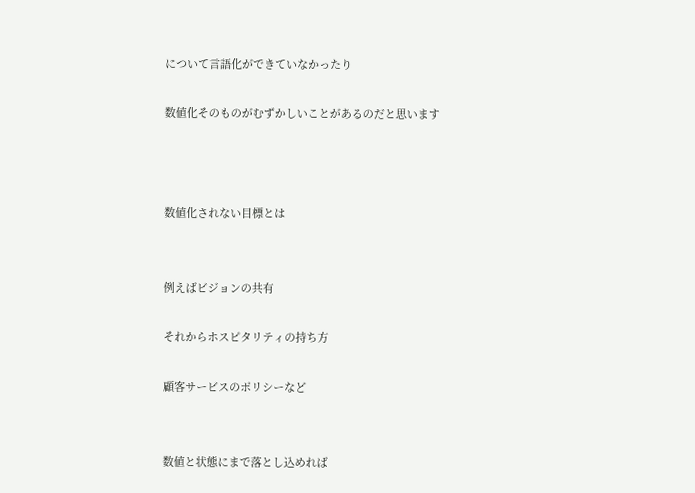について言語化ができていなかったり

数値化そのものがむずかしいことがあるのだと思います



数値化されない目標とは


例えばビジョンの共有

それからホスピタリティの持ち方

顧客サービスのポリシーなど


数値と状態にまで落とし込めれば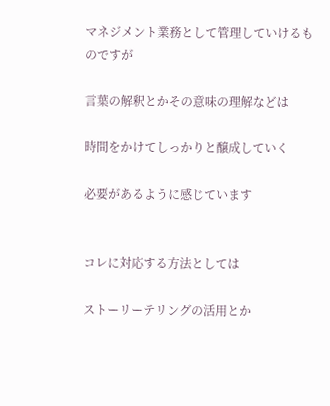マネジメント業務として管理していけるものですが

言葉の解釈とかその意味の理解などは

時間をかけてしっかりと醸成していく

必要があるように感じています


コレに対応する方法としては

ストーリーテリングの活用とか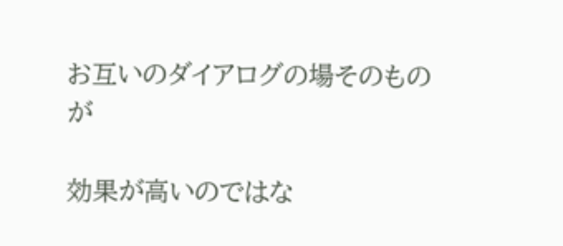お互いのダイアログの場そのものが

効果が高いのではな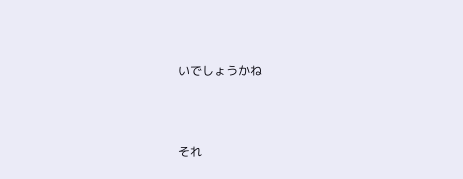いでしょうかね



それ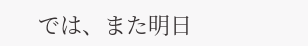では、また明日